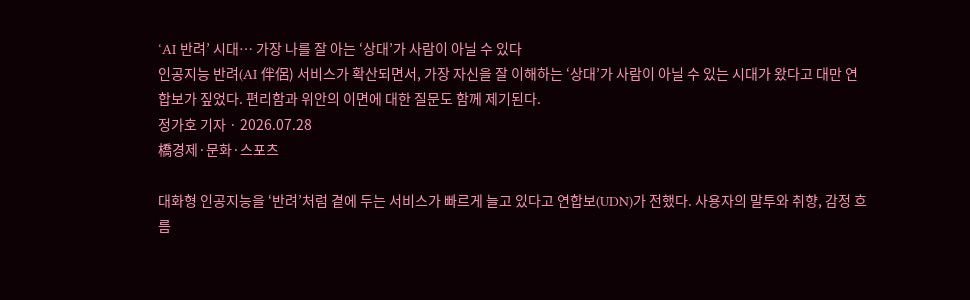‘AI 반려’ 시대… 가장 나를 잘 아는 ‘상대’가 사람이 아닐 수 있다
인공지능 반려(AI 伴侶) 서비스가 확산되면서, 가장 자신을 잘 이해하는 ‘상대’가 사람이 아닐 수 있는 시대가 왔다고 대만 연합보가 짚었다. 편리함과 위안의 이면에 대한 질문도 함께 제기된다.
정가호 기자 · 2026.07.28
橋경제·문화·스포츠

대화형 인공지능을 ‘반려’처럼 곁에 두는 서비스가 빠르게 늘고 있다고 연합보(UDN)가 전했다. 사용자의 말투와 취향, 감정 흐름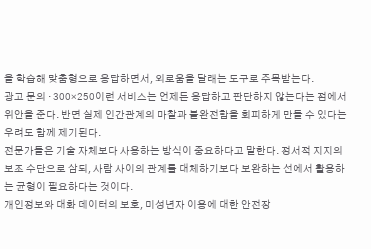을 학습해 맞춤형으로 응답하면서, 외로움을 달래는 도구로 주목받는다.
광고 문의 · 300×250이런 서비스는 언제든 응답하고 판단하지 않는다는 점에서 위안을 준다. 반면 실제 인간관계의 마찰과 불완전함을 회피하게 만들 수 있다는 우려도 함께 제기된다.
전문가들은 기술 자체보다 사용하는 방식이 중요하다고 말한다. 정서적 지지의 보조 수단으로 삼되, 사람 사이의 관계를 대체하기보다 보완하는 선에서 활용하는 균형이 필요하다는 것이다.
개인정보와 대화 데이터의 보호, 미성년자 이용에 대한 안전장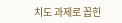치도 과제로 꼽힌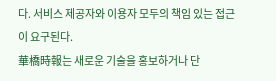다. 서비스 제공자와 이용자 모두의 책임 있는 접근이 요구된다.
華橋時報는 새로운 기술을 홍보하거나 단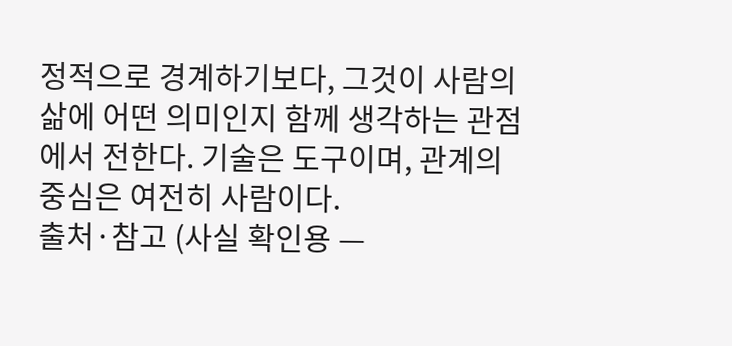정적으로 경계하기보다, 그것이 사람의 삶에 어떤 의미인지 함께 생각하는 관점에서 전한다. 기술은 도구이며, 관계의 중심은 여전히 사람이다.
출처·참고 (사실 확인용 —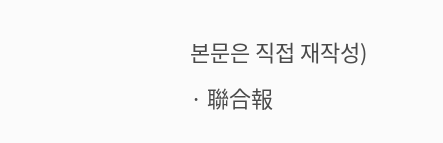본문은 직접 재작성)
· 聯合報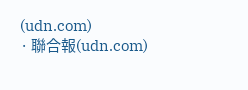(udn.com)
· 聯合報(udn.com)